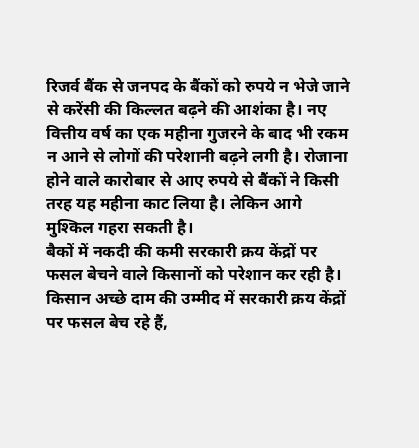रिजर्व बैंक से जनपद के बैंकों को रुपये न भेजे जाने से करेंसी की किल्लत बढ़ने की आशंका है। नए वित्तीय वर्ष का एक महीना गुजरने के बाद भी रकम न आने से लोगों की परेशानी बढ़ने लगी है। रोजाना होने वाले कारोबार से आए रुपये से बैंकों ने किसी तरह यह महीना काट लिया है। लेकिन आगे मुश्किल गहरा सकती है।
बैकों में नकदी की कमी सरकारी क्रय केंद्रों पर फसल बेचने वाले किसानों को परेशान कर रही है। किसान अच्छे दाम की उम्मीद में सरकारी क्रय केंद्रों पर फसल बेच रहे हैं,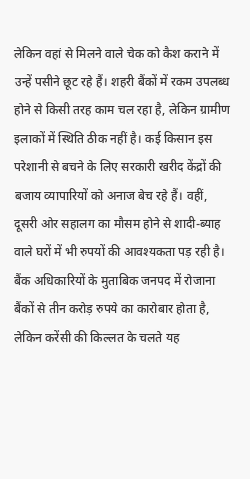लेकिन वहां से मिलने वाले चेक को कैश कराने में उन्हें पसीने छूट रहे हैं। शहरी बैंकों में रकम उपलब्ध होने से किसी तरह काम चल रहा है, लेकिन ग्रामीण इलाकों में स्थिति ठीक नहीं है। कई किसान इस परेशानी से बचने के लिए सरकारी खरीद केंद्रों की बजाय व्यापारियों को अनाज बेच रहे हैं। वहीं, दूसरी ओर सहालग का मौसम होने से शादी-ब्याह वाले घरों में भी रुपयों की आवश्यकता पड़ रही है।
बैंक अधिकारियों के मुताबिक जनपद में रोजाना बैंकों से तीन करोड़ रुपये का कारोबार होता है, लेकिन करेंसी की किल्लत के चलते यह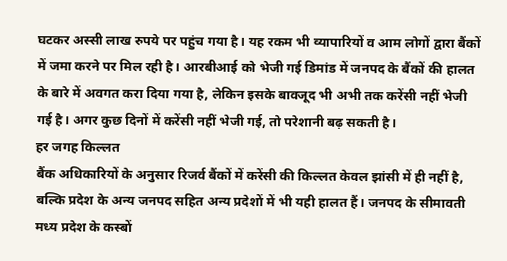घटकर अस्सी लाख रुपये पर पहुंच गया है। यह रकम भी व्यापारियों व आम लोगों द्वारा बैंकों में जमा करने पर मिल रही है। आरबीआई को भेजी गई डिमांड में जनपद के बैंकों की हालत के बारे में अवगत करा दिया गया है, लेकिन इसके बावजूद भी अभी तक करेंसी नहीं भेजी गई है। अगर कुछ दिनों में करेंसी नहीं भेजी गई, तो परेशानी बढ़ सकती है।
हर जगह किल्लत
बैंक अधिकारियों के अनुसार रिजर्व बैंकों में करेंसी की किल्लत केवल झांसी में ही नहीं है, बल्कि प्रदेश के अन्य जनपद सहित अन्य प्रदेशों में भी यही हालत हैं। जनपद के सीमावती मध्य प्रदेश के कस्बों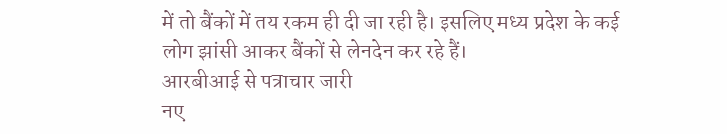में तो बैंकों में तय रकम ही दी जा रही है। इसलिए मध्य प्रदेश के कई लोग झांसी आकर बैंकों से लेनदेन कर रहे हैं।
आरबीआई से पत्राचार जारी
नए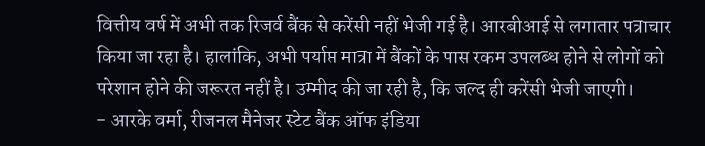वित्तीय वर्ष में अभी तक रिजर्व बैंक से करेंसी नहीं भेजी गई है। आरबीआई से लगातार पत्राचार किया जा रहा है। हालांकि, अभी पर्याप्त मात्रा में बैंकों के पास रकम उपलब्ध होने से लोगों को परेशान होने की जरूरत नहीं है। उम्मीद की जा रही है, कि जल्द ही करेंसी भेजी जाएगी।
- आरके वर्मा, रीजनल मैनेजर स्टेट बैंक ऑफ इंडिया